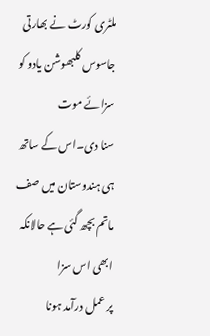ملٹری کورٹ نے بھارتی جاسوس کلبھوشن یادو کو سزائے موت
سنا دی۔اس کے ساتھ ہی ہندوستان میں صف ماتم بچھ گئی ہے حالانکہ ابھی اس سزا
پر عمل درآمد ہونا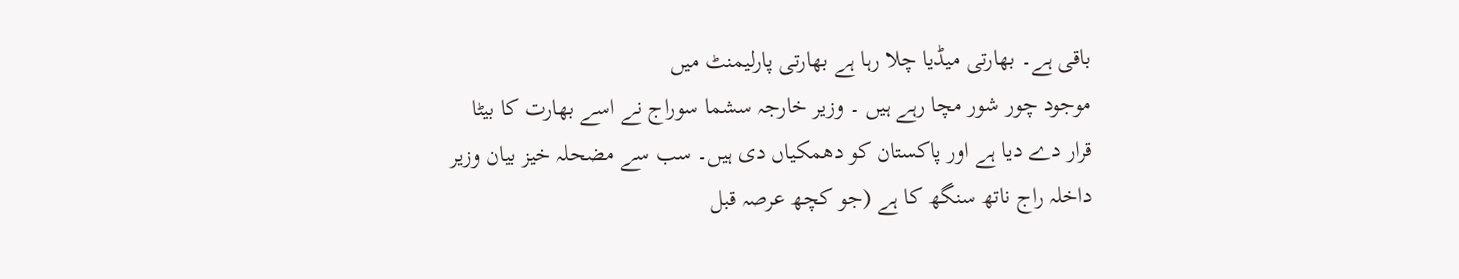باقی ہے۔ بھارتی میڈیا چلا رہا ہے بھارتی پارلیمنٹ میں
موجود چور شور مچا رہے ہیں ۔ وزیر خارجہ سشما سوراج نے اسے بھارت کا بیٹا
قرار دے دیا ہے اور پاکستان کو دھمکیاں دی ہیں۔ سب سے مضحلہ خیز بیان وزیر
داخلہ راج ناتھ سنگھ کا ہے (جو کچھ عرصہ قبل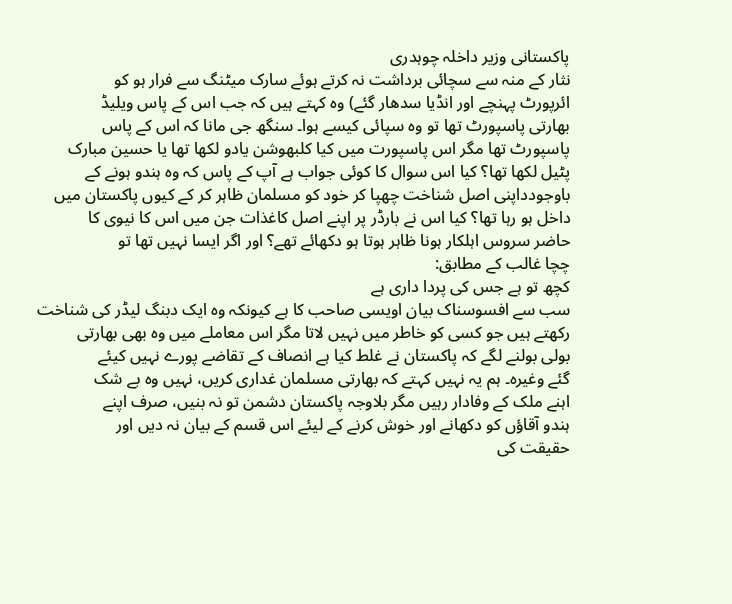پاکستانی وزیر داخلہ چوہدری
نثار کے منہ سے سچائی برداشت نہ کرتے ہوئے سارک میٹنگ سے فرار ہو کو
ائرپورٹ پہنچے اور انڈیا سدھار گئے) وہ کہتے ہیں کہ جب اس کے پاس ویلیڈ
بھارتی پاسپورٹ تھا تو وہ سپائی کیسے ہوا۔ سنگھ جی مانا کہ اس کے پاس
پاسپورٹ تھا مگر اس پاسپورت میں کیا کلبھوشن یادو لکھا تھا یا حسین مبارک
پٹیل لکھا تھا؟ کیا اس سوال کا کوئی جواب ہے آپ کے پاس کہ وہ ہندو ہونے کے
باوجودداپنی اصل شناخت چھپا کر خود کو مسلمان ظاہر کر کے کیوں پاکستان میں
داخل ہو رہا تھا؟ کیا اس نے بارڈر پر اپنے اصل کاغذات جن میں اس کا نیوی کا
حاضر سروس اہلکار ہونا ظاہر ہوتا ہو دکھائے تھے؟ اور اگر ایسا نہیں تھا تو
چچا غالب کے مطابق:
کچھ تو ہے جس کی پردا داری ہے
سب سے افسوسناک بیان اویسی صاحب کا ہے کیونکہ وہ ایک دبنگ لیڈر کی شناخت
رکھتے ہیں جو کسی کو خاطر میں نہیں لاتا مگر اس معاملے میں وہ بھی بھارتی
بولی بولنے لگے کہ پاکستان نے غلط کیا ہے انصاف کے تقاضے پورے نہیں کیئے
گئے وغیرہ۔ ہم یہ نہیں کہتے کہ بھارتی مسلمان غداری کریں، نہیں وہ بے شک
اہنے ملک کے وفادار رہیں مگر بلاوجہ پاکستان دشمن تو نہ بنیں، صرف اپنے
ہندو آقاؤں کو دکھانے اور خوش کرنے کے لیئے اس قسم کے بیان نہ دیں اور
حقیقت کی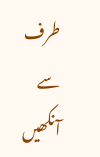طرف سے آنکھیں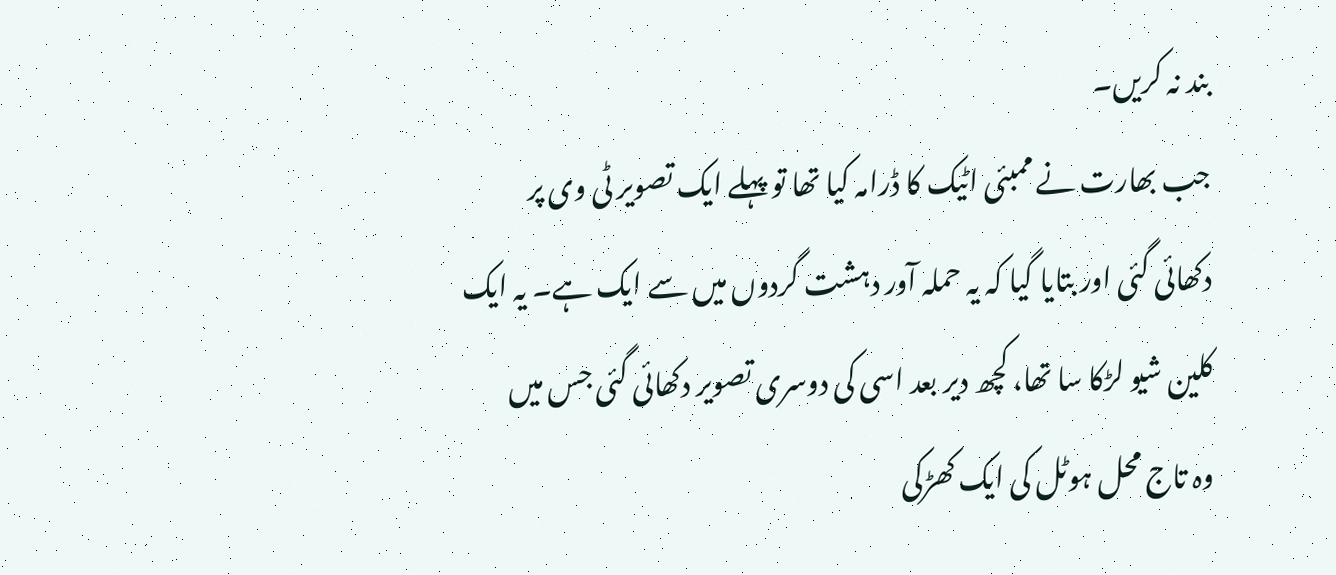بند نہ کریں۔
جب بھارت نے ممبئی اٹیک کا ڈرامہ کیا تھا تو پہلے ایک تصویر ٹی وی پر
دکھائی گئی اور بتایا گیا کہ یہ حملہ آور دہشت گردوں میں سے ایک ہے۔ یہ ایک
کلین شیو لڑکا سا تھا، کچھ دیر بعد اسی کی دوسری تصویر دکھائی گئی جس میں
وہ تاج محل ہوٹل کی ایک کھڑکی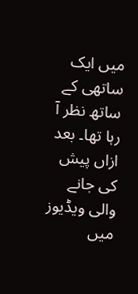میں ایک ساتھی کے ساتھ نظر آ رہا تھا۔ بعد
ازاں پیش کی جانے والی ویڈیوز میں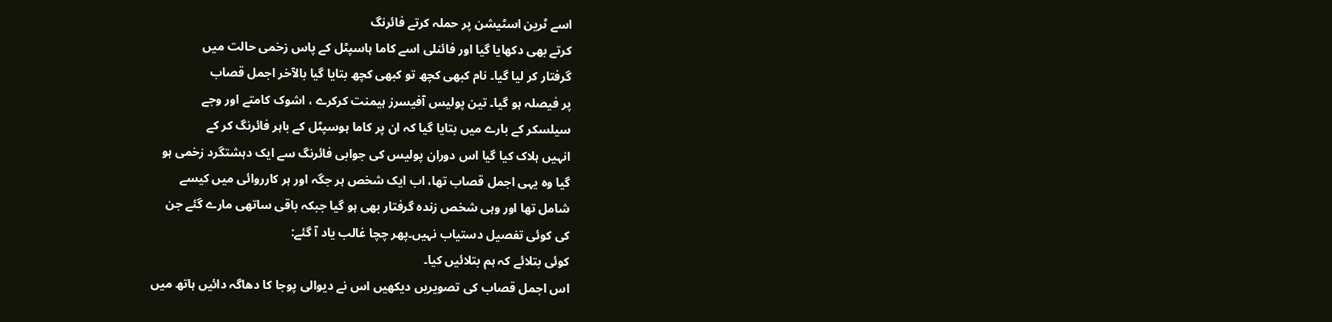اسے ٹرین اسٹیشن پر حملہ کرتے فائرنگ
کرتے بھی دکھایا گیا اور فائنلی اسے کاما ہاسپٹل کے پاس زخمی حالت میں
گرفتار کر لیا گیا۔ نام کبھی کچھ تو کبھی کچھ بتایا گیا بالآخر اجمل قصاب
پر فیصلہ ہو گیا۔ تین پولیس آفیسرز ہیمنت کرکرے ، اشوک کامتے اور وجے
سیلسکر کے بارے میں بتایا گیا کہ ان پر کاما ہوسپٹل کے باہر فائرنگ کر کے
انہیں ہلاک کیا گیا اس دوران پولیس کی جوابی فائرنگ سے ایک دہشتگرد زخمی ہو
گیا وہ یہی اجمل قصاب تھا، اب ایک شخص ہر جگہ اور ہر کارروائی میں کیسے
شامل تھا اور وہی شخص زندہ گرفتار بھی ہو گیا جبکہ باقی ساتھی مارے گئے جن
کی کوئی تفصیل دستیاب نہیں۔پھر چچا غالب یاد آ گئے:
کوئی بتلائے کہ ہم بتلائیں کیا۔
اس اجمل قصاب کی تصویریں دیکھیں اس نے دیوالی پوجا کا دھاگہ دائیں ہاتھ میں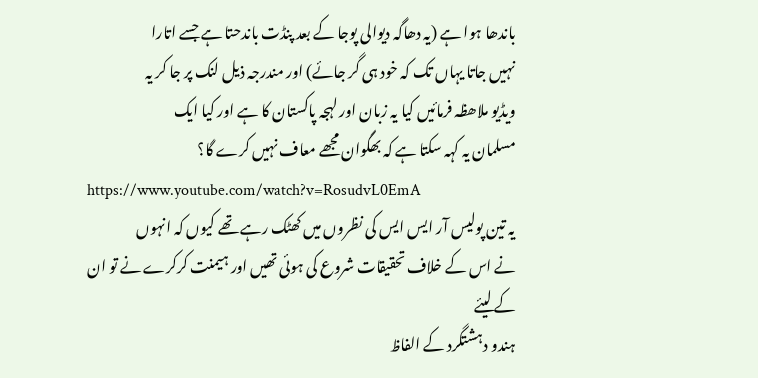باندھا ہوا ہے (یہ دھاگہ دیوالی پوجا کے بعد پنڈت باندحتا ہے جسے اتارا
نہیں جاتا یہاں تک کہ خود ہی گر جائے) اور مندرجہ ذیل لنک پر جا کر یہ
ویڈیو ملاھظہ فرمائیں کیا یہ زبان اور لہجہ پاکستان کا ہے اور کیا ایک
مسلمان یہ کہہ سکتا ہے کہ بھگوان مجھے معاف نہیں کرے گا؟
https://www.youtube.com/watch?v=RosudvL0EmA
یہ تین پولیس آر ایس ایس کی نظروں میں کھٹک رہے تھے کیوں کہ انہوں
نے اس کے خلاف تحقیقات شروع کی ہوئی تھیں اور ہیمنت کرکرے نے تو ان کے لیئے
ہندو دہشتگرد کے الفاظ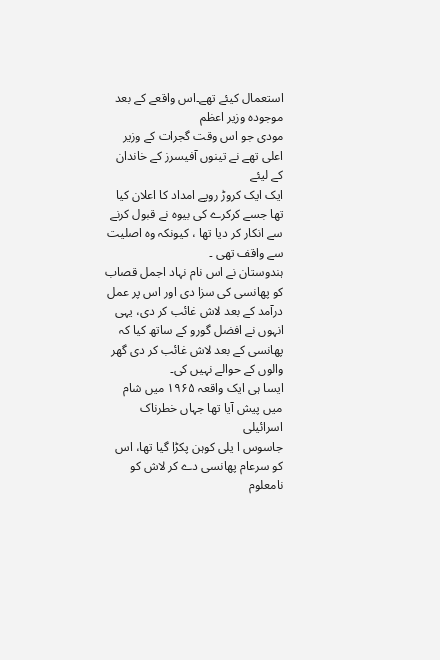استعمال کیئے تھے۔اس واقعے کے بعد موجودہ وزیر اعظم
مودی جو اس وقت گجرات کے وزیر اعلی تھے نے تینوں آفیسرز کے خاندان کے لیئے
ایک ایک کروڑ روپے امداد کا اعلان کیا تھا جسے کرکرے کی بیوہ نے قبول کرنے
سے انکار کر دیا تھا ، کیونکہ وہ اصلیت سے واقف تھی ۔
ہندوستان نے اس نام نہاد اجمل قصاب کو پھانسی کی سزا دی اور اس پر عمل
درآمد کے بعد لاش غائب کر دی، یہی انہوں نے افضل گورو کے ساتھ کیا کہ
پھانسی کے بعد لاش غائب کر دی گھر والوں کے حوالے نہیں کی۔
ایسا ہی ایک واقعہ ۱۹۶۵ میں شام میں پیش آیا تھا جہاں خطرناک اسرائیلی
جاسوس ا یلی کوہن پکڑا گیا تھا، اس کو سرعام پھانسی دے کر لاش کو نامعلوم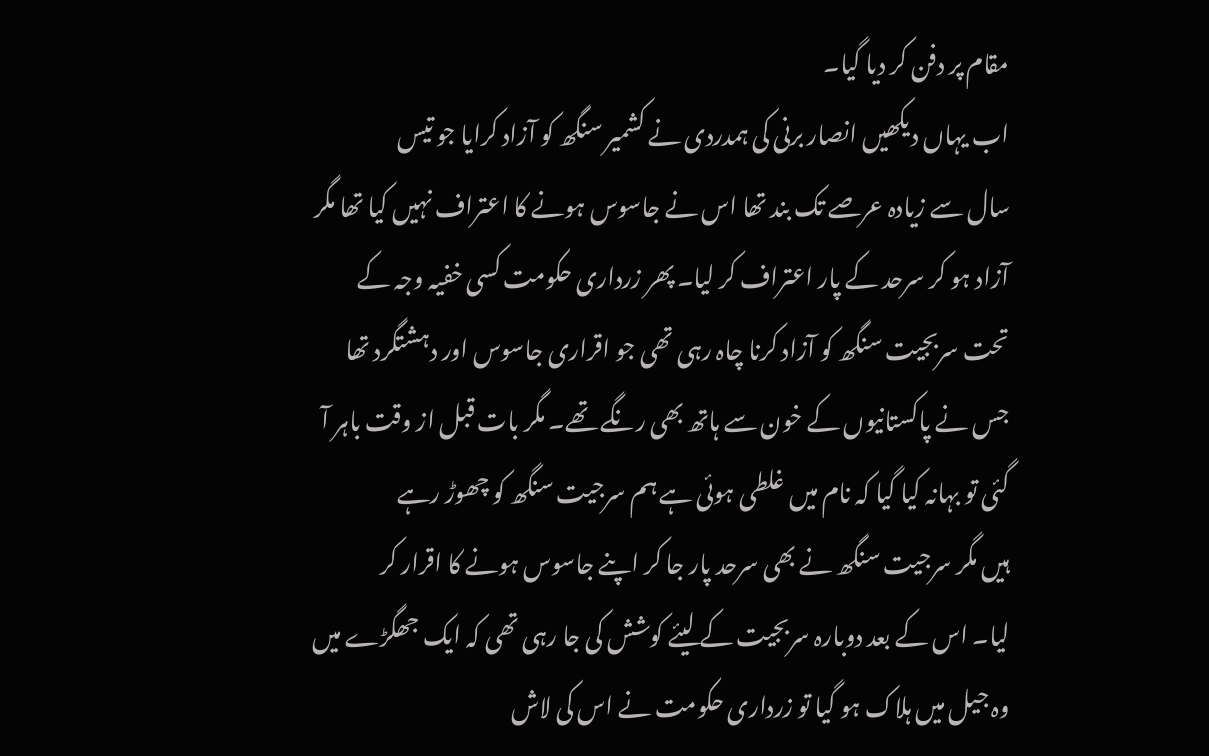مقام پر دفن کر دیا گیا۔
اب یہاں دیکھیں انصار برنی کی ہمدردی نے کشمیر سنگھ کو آزاد کرایا جو تیس
سال سے زیادہ عرصے تک بند تھا اس نے جاسوس ہونے کا اعتراف نہیں کیا تھا مگر
آزاد ہو کر سرحد کے پار اعتراف کر لیا۔ پھر زرداری حکومت کسی خفیہ وجہ کے
تحت سربجیت سنگھ کو آزاد کرنا چاہ رہی تھی جو اقراری جاسوس اور دہشتگرد تھا
جس نے پاکستانیوں کے خون سے ہاتھ بھی رنگے تھے۔ مگر بات قبل از وقت باہر آ
گئی تو بہانہ کیا گیا کہ نام میں غلطی ہوئی ہے ہم سرجیت سنگھ کو چھوڑ رہے
ہیں مگر سرجیت سنگھ نے بھی سرحد پار جا کر اپنے جاسوس ہونے کا اقرار کر
لیا۔ اس کے بعد دوبارہ سربجیت کے لیئے کوشش کی جا رہی تھی کہ ایک جھگڑے میں
وہ جیل میں ہلاک ہو گیا تو زرداری حکومت نے اس کی لاش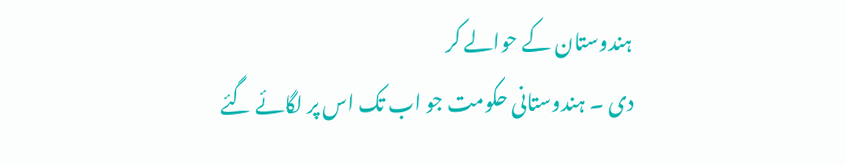ہندوستان کے حوالے کر
دی ۔ ہندوستانی حکومت جو اب تک اس پر لگائے گئے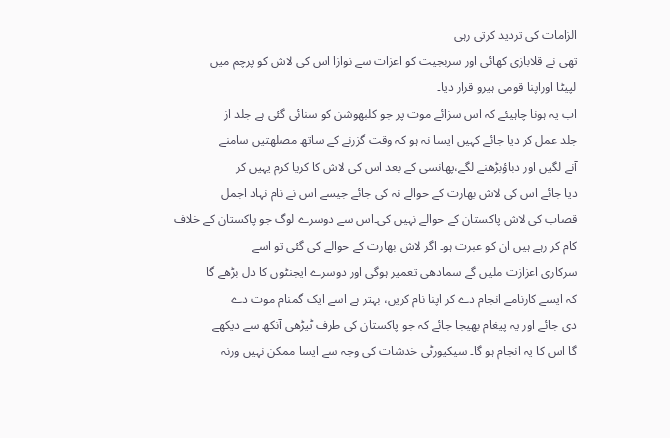الزامات کی تردید کرتی رہی
تھی نے قلابازی کھائی اور سربجیت کو اعزات سے نوازا اس کی لاش کو پرچم میں
لپیٹا اوراپنا قومی ہیرو قرار دیا۔
اب یہ ہونا چاہیئے کہ اس سزائے موت پر جو کلبھوشن کو سنائی گئی ہے جلد از
جلد عمل کر دیا جائے کہیں ایسا نہ ہو کہ وقت گزرنے کے ساتھ مصلھتیں سامنے
آنے لگیں اور دباؤبڑھنے لگے،پھانسی کے بعد اس کی لاش کا کریا کرم یہیں کر
دیا جائے اس کی لاش بھارت کے حوالے نہ کی جائے جیسے اس نے نام نہاد اجمل
قصاب کی لاش پاکستان کے حوالے نہیں کی۔اس سے دوسرے لوگ جو پاکستان کے خلاف
کام کر رہے ہیں ان کو عبرت ہو۔ اگر لاش بھارت کے حوالے کی گئی تو اسے
سرکاری اعزازت ملیں گے سمادھی تعمیر ہوگی اور دوسرے ایجنٹوں کا دل بڑھے گا
کہ ایسے کارنامے انجام دے کر اپنا نام کریں، بہتر ہے اسے ایک گمنام موت دے
دی جائے اور یہ پیغام بھیجا جائے کہ جو پاکستان کی طرف ٹیڑھی آنکھ سے دیکھے
گا اس کا یہ انجام ہو گا۔ سیکیورٹی خدشات کی وجہ سے ایسا ممکن نہیں ورنہ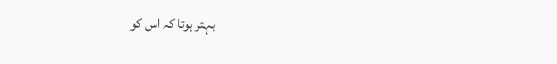بہتر ہوتا کہ اس کو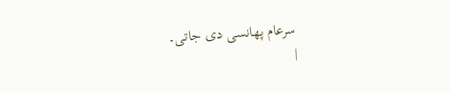سرعام پھانسی دی جاتی۔
|